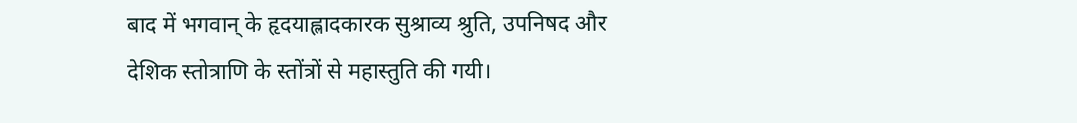बाद में भगवान् के हृदयाह्लादकारक सुश्राव्य श्रुति, उपनिषद और देशिक स्तोत्राणि के स्तोंत्रों से महास्तुति की गयी।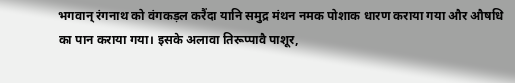भगवान् रंगनाथ को वंगकड़ल करैंदा यानि समुद्र मंथन नमक पोशाक धारण कराया गया और औषधि का पान कराया गया। इसके अलावा तिरूप्पावै पाशूर,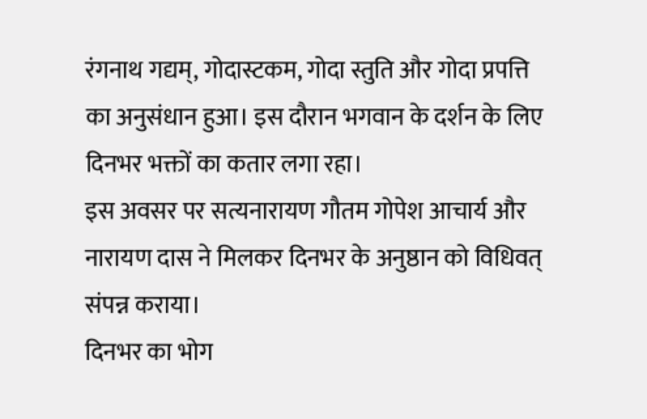रंगनाथ गद्यम्, गोदास्टकम, गोदा स्तुति और गोदा प्रपत्ति का अनुसंधान हुआ। इस दौरान भगवान के दर्शन के लिए दिनभर भक्तों का कतार लगा रहा।
इस अवसर पर सत्यनारायण गौतम गोपेश आचार्य और नारायण दास ने मिलकर दिनभर के अनुष्ठान को विधिवत् संपन्न कराया।
दिनभर का भोग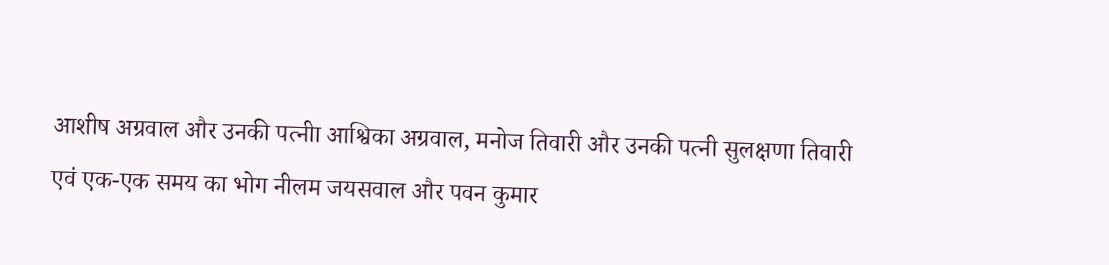आशीष अग्रवाल और उनकी पत्नीा आश्विका अग्रवाल, मनोज तिवारी और उनकी पत्नी सुलक्षणा तिवारी एवं एक-एक समय का भोग नीलम जयसवाल और पवन कुमार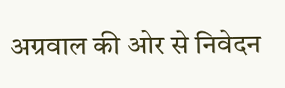अग्रवाल की ओर से निवेदन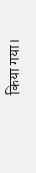किया गया।